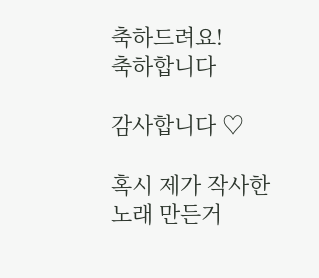축하드려요!
축하합니다

감사합니다 ♡

혹시 제가 작사한 노래 만든거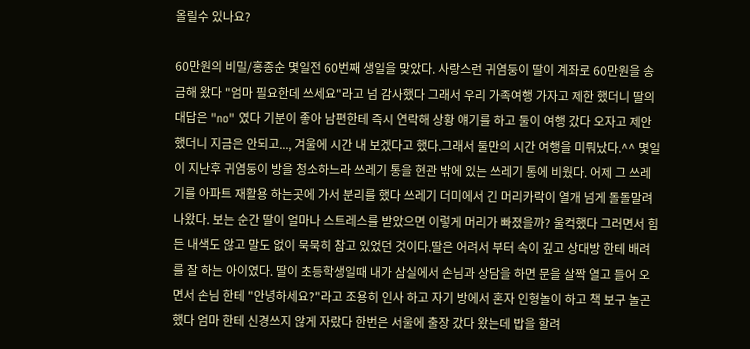올릴수 있나요?

60만원의 비밀/홍종순 몇일전 60번째 생일을 맞았다. 사랑스런 귀염둥이 딸이 계좌로 60만원을 송금해 왔다 "엄마 필요한데 쓰세요"라고 넘 감사했다 그래서 우리 가족여행 가자고 제한 했더니 딸의 대답은 "no" 였다 기분이 좋아 남편한테 즉시 연락해 상황 얘기를 하고 둘이 여행 갔다 오자고 제안 했더니 지금은 안되고..., 겨울에 시간 내 보겠다고 했다.그래서 둘만의 시간 여행을 미뤄났다.^^ 몇일이 지난후 귀염둥이 방을 청소하느라 쓰레기 통을 현관 밖에 있는 쓰레기 통에 비웠다. 어제 그 쓰레기를 아파트 재활용 하는곳에 가서 분리를 했다 쓰레기 더미에서 긴 머리카락이 열개 넘게 돌돌말려 나왔다. 보는 순간 딸이 얼마나 스트레스를 받았으면 이렇게 머리가 빠졌을까? 울컥했다 그러면서 힘든 내색도 않고 말도 없이 묵묵히 참고 있었던 것이다.딸은 어려서 부터 속이 깊고 상대방 한테 배려를 잘 하는 아이였다. 딸이 초등학생일때 내가 삼실에서 손님과 상담을 하면 문을 살짝 열고 들어 오면서 손님 한테 "안녕하세요?"라고 조용히 인사 하고 자기 방에서 혼자 인형놀이 하고 책 보구 놀곤 했다 엄마 한테 신경쓰지 않게 자랐다 한번은 서울에 출장 갔다 왔는데 밥을 할려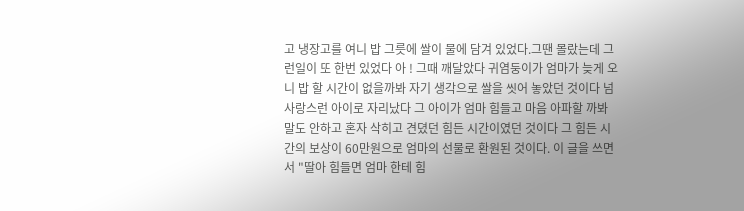고 냉장고를 여니 밥 그릇에 쌀이 물에 담겨 있었다.그땐 몰랐는데 그런일이 또 한번 있었다 아 ! 그때 깨달았다 귀염둥이가 엄마가 늦게 오니 밥 할 시간이 없을까봐 자기 생각으로 쌀을 씻어 놓았던 것이다 넘 사랑스런 아이로 자리났다 그 아이가 엄마 힘들고 마음 아파할 까봐 말도 안하고 혼자 삭히고 견뎠던 힘든 시간이였던 것이다 그 힘든 시간의 보상이 60만원으로 엄마의 선물로 환원된 것이다. 이 글을 쓰면서 "딸아 힘들면 엄마 한테 힘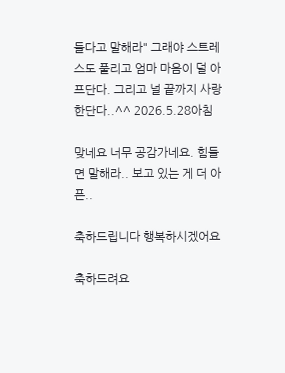들다고 말해라" 그래야 스트레스도 풀리고 엄마 마음이 덜 아프단다. 그리고 널 끝까지 사랑 한단다..^^ 2026.5.28아침

맞네요 너무 공감가네요. 힘들면 말해라.. 보고 있는 게 더 아픈..

축하드립니다 행복하시겠어요

축하드려요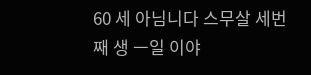60 세 아님니다 스무살 세번째 생 ㅡ일 이야